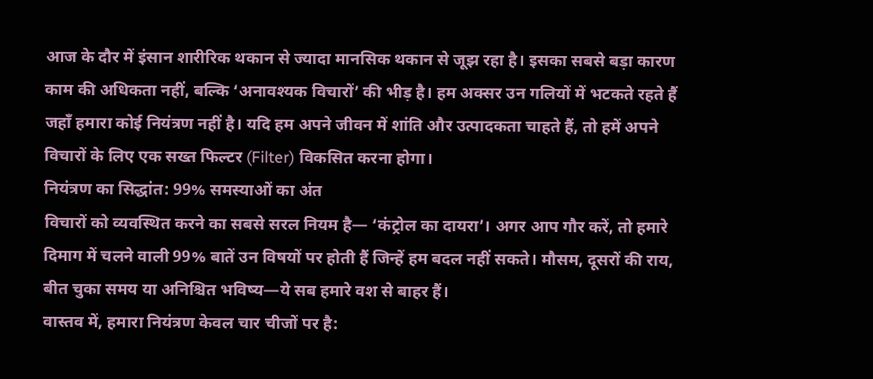आज के दौर में इंसान शारीरिक थकान से ज्यादा मानसिक थकान से जूझ रहा है। इसका सबसे बड़ा कारण काम की अधिकता नहीं, बल्कि ‘अनावश्यक विचारों’ की भीड़ है। हम अक्सर उन गलियों में भटकते रहते हैं जहाँ हमारा कोई नियंत्रण नहीं है। यदि हम अपने जीवन में शांति और उत्पादकता चाहते हैं, तो हमें अपने विचारों के लिए एक सख्त फिल्टर (Filter) विकसित करना होगा।
नियंत्रण का सिद्धांत: 99% समस्याओं का अंत
विचारों को व्यवस्थित करने का सबसे सरल नियम है— ‘कंट्रोल का दायरा’। अगर आप गौर करें, तो हमारे दिमाग में चलने वाली 99% बातें उन विषयों पर होती हैं जिन्हें हम बदल नहीं सकते। मौसम, दूसरों की राय, बीत चुका समय या अनिश्चित भविष्य—ये सब हमारे वश से बाहर हैं।
वास्तव में, हमारा नियंत्रण केवल चार चीजों पर है: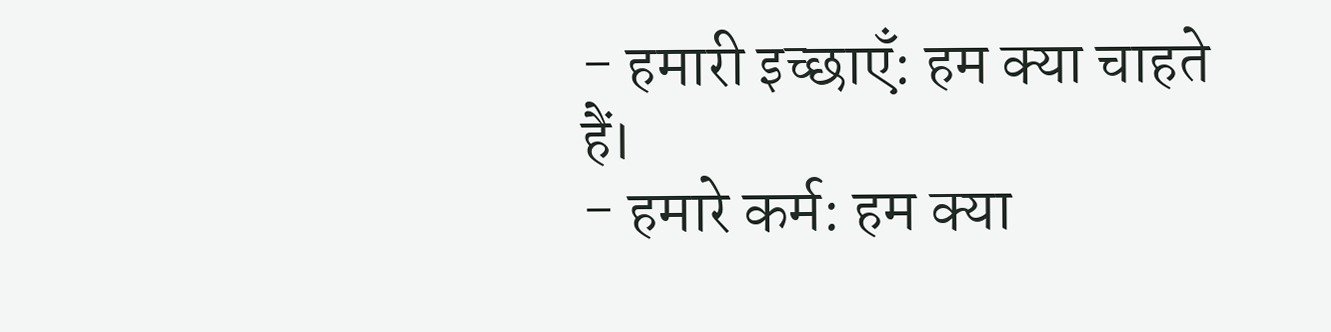- हमारी इच्छाएँ: हम क्या चाहते हैं।
- हमारे कर्म: हम क्या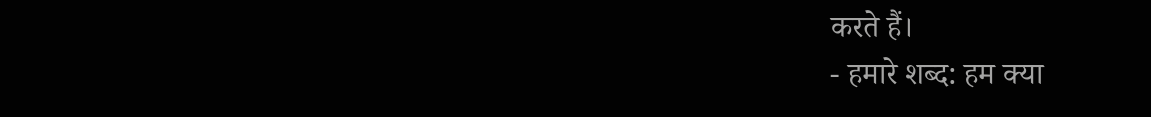करते हैं।
- हमारे शब्द: हम क्या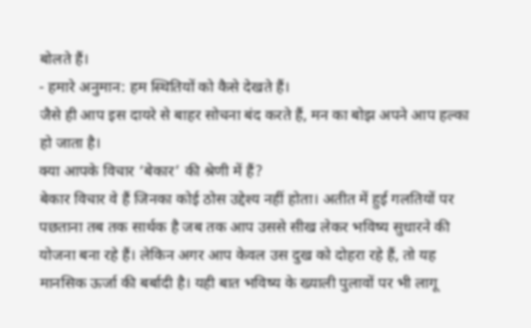बोलते हैं।
- हमारे अनुमान: हम स्थितियों को कैसे देखते हैं।
जैसे ही आप इस दायरे से बाहर सोचना बंद करते हैं, मन का बोझ अपने आप हल्का हो जाता है।
क्या आपके विचार ‘बेकार’ की श्रेणी में हैं?
बेकार विचार वे हैं जिनका कोई ठोस उद्देश्य नहीं होता। अतीत में हुई गलतियों पर पछताना तब तक सार्थक है जब तक आप उससे सीख लेकर भविष्य सुधारने की योजना बना रहे हैं। लेकिन अगर आप केवल उस दुख को दोहरा रहे हैं, तो यह मानसिक ऊर्जा की बर्बादी है। यही बात भविष्य के ख्याली पुलावों पर भी लागू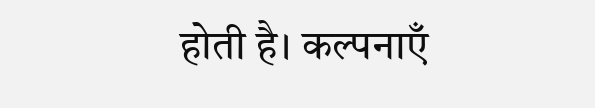होती है। कल्पनाएँ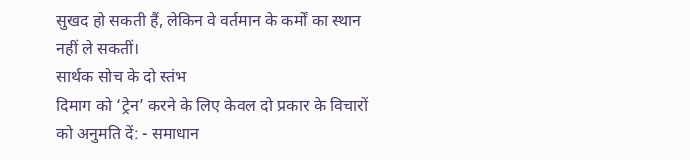सुखद हो सकती हैं, लेकिन वे वर्तमान के कर्मों का स्थान नहीं ले सकतीं।
सार्थक सोच के दो स्तंभ
दिमाग को ‘ट्रेन’ करने के लिए केवल दो प्रकार के विचारों को अनुमति दें: - समाधान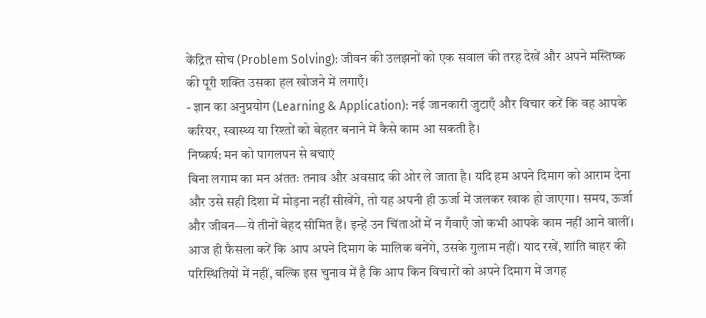केंद्रित सोच (Problem Solving): जीवन की उलझनों को एक सवाल की तरह देखें और अपने मस्तिष्क की पूरी शक्ति उसका हल खोजने में लगाएँ।
- ज्ञान का अनुप्रयोग (Learning & Application): नई जानकारी जुटाएँ और विचार करें कि वह आपके करियर, स्वास्थ्य या रिश्तों को बेहतर बनाने में कैसे काम आ सकती है।
निष्कर्ष: मन को पागलपन से बचाएं
बिना लगाम का मन अंततः तनाव और अवसाद की ओर ले जाता है। यदि हम अपने दिमाग को आराम देना और उसे सही दिशा में मोड़ना नहीं सीखेंगे, तो यह अपनी ही ऊर्जा में जलकर खाक हो जाएगा। समय, ऊर्जा और जीवन—ये तीनों बेहद सीमित हैं। इन्हें उन चिंताओं में न गँवाएँ जो कभी आपके काम नहीं आने वालीं।
आज ही फैसला करें कि आप अपने दिमाग के मालिक बनेंगे, उसके गुलाम नहीं। याद रखें, शांति बाहर की परिस्थितियों में नहीं, बल्कि इस चुनाव में है कि आप किन विचारों को अपने दिमाग में जगह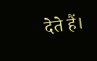देते हैं।